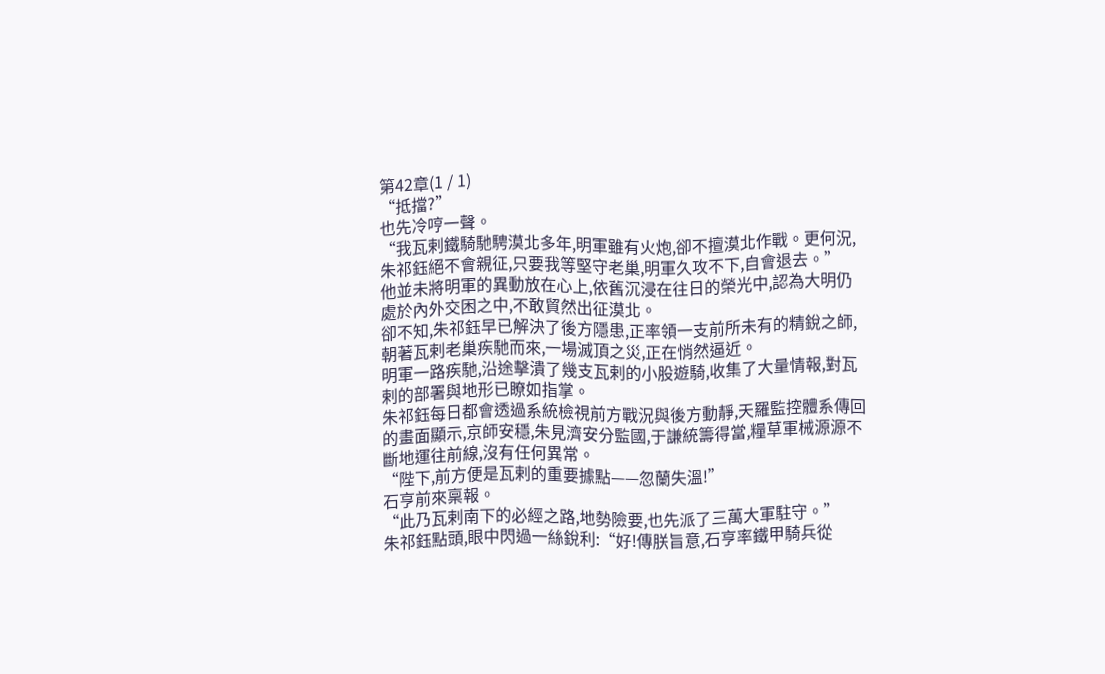第42章(1 / 1)
“抵擋?”
也先冷哼一聲。
“我瓦剌鐵騎馳騁漠北多年,明軍雖有火炮,卻不擅漠北作戰。更何況,朱祁鈺絕不會親征,只要我等堅守老巢,明軍久攻不下,自會退去。”
他並未將明軍的異動放在心上,依舊沉浸在往日的榮光中,認為大明仍處於內外交困之中,不敢貿然出征漠北。
卻不知,朱祁鈺早已解決了後方隱患,正率領一支前所未有的精銳之師,朝著瓦剌老巢疾馳而來,一場滅頂之災,正在悄然逼近。
明軍一路疾馳,沿途擊潰了幾支瓦剌的小股遊騎,收集了大量情報,對瓦剌的部署與地形已瞭如指掌。
朱祁鈺每日都會透過系統檢視前方戰況與後方動靜,天羅監控體系傳回的畫面顯示,京師安穩,朱見濟安分監國,于謙統籌得當,糧草軍械源源不斷地運往前線,沒有任何異常。
“陛下,前方便是瓦剌的重要據點——忽蘭失溫!”
石亨前來稟報。
“此乃瓦剌南下的必經之路,地勢險要,也先派了三萬大軍駐守。”
朱祁鈺點頭,眼中閃過一絲銳利:“好!傳朕旨意,石亨率鐵甲騎兵從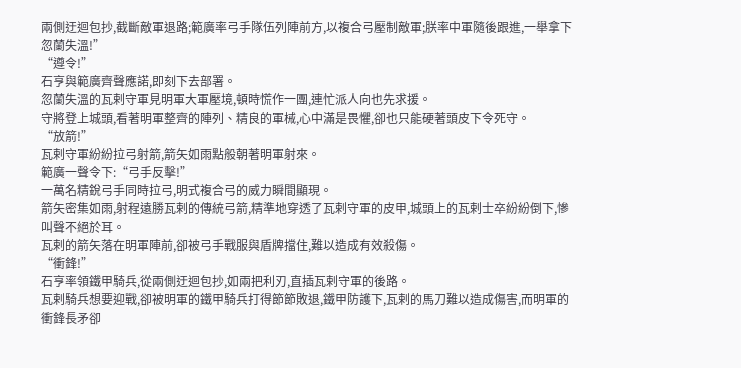兩側迂迴包抄,截斷敵軍退路;範廣率弓手隊伍列陣前方,以複合弓壓制敵軍;朕率中軍隨後跟進,一舉拿下忽蘭失溫!”
“遵令!”
石亨與範廣齊聲應諾,即刻下去部署。
忽蘭失溫的瓦剌守軍見明軍大軍壓境,頓時慌作一團,連忙派人向也先求援。
守將登上城頭,看著明軍整齊的陣列、精良的軍械,心中滿是畏懼,卻也只能硬著頭皮下令死守。
“放箭!”
瓦剌守軍紛紛拉弓射箭,箭矢如雨點般朝著明軍射來。
範廣一聲令下:“弓手反擊!”
一萬名精銳弓手同時拉弓,明式複合弓的威力瞬間顯現。
箭矢密集如雨,射程遠勝瓦剌的傳統弓箭,精準地穿透了瓦剌守軍的皮甲,城頭上的瓦剌士卒紛紛倒下,慘叫聲不絕於耳。
瓦剌的箭矢落在明軍陣前,卻被弓手戰服與盾牌擋住,難以造成有效殺傷。
“衝鋒!”
石亨率領鐵甲騎兵,從兩側迂迴包抄,如兩把利刃,直插瓦剌守軍的後路。
瓦剌騎兵想要迎戰,卻被明軍的鐵甲騎兵打得節節敗退,鐵甲防護下,瓦剌的馬刀難以造成傷害,而明軍的衝鋒長矛卻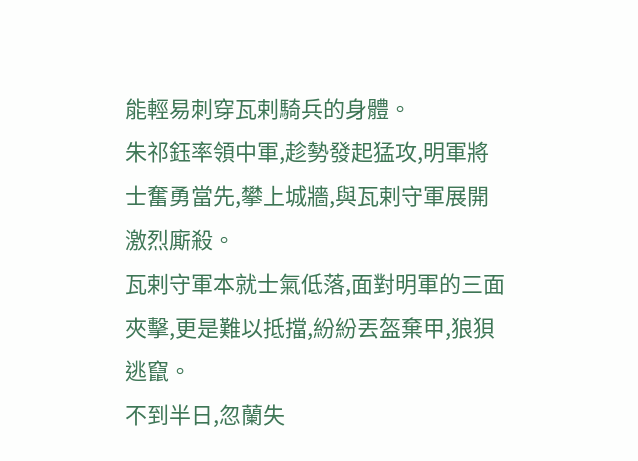能輕易刺穿瓦剌騎兵的身體。
朱祁鈺率領中軍,趁勢發起猛攻,明軍將士奮勇當先,攀上城牆,與瓦剌守軍展開激烈廝殺。
瓦剌守軍本就士氣低落,面對明軍的三面夾擊,更是難以抵擋,紛紛丟盔棄甲,狼狽逃竄。
不到半日,忽蘭失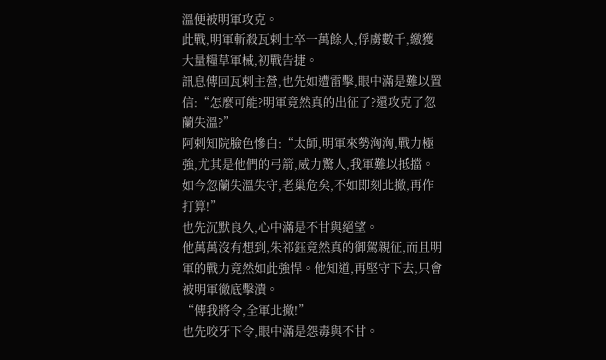溫便被明軍攻克。
此戰,明軍斬殺瓦剌士卒一萬餘人,俘虜數千,繳獲大量糧草軍械,初戰告捷。
訊息傳回瓦剌主營,也先如遭雷擊,眼中滿是難以置信:“怎麼可能?明軍竟然真的出征了?還攻克了忽蘭失溫?”
阿剌知院臉色慘白:“太師,明軍來勢洶洶,戰力極強,尤其是他們的弓箭,威力驚人,我軍難以抵擋。如今忽蘭失溫失守,老巢危矣,不如即刻北撤,再作打算!”
也先沉默良久,心中滿是不甘與絕望。
他萬萬沒有想到,朱祁鈺竟然真的御駕親征,而且明軍的戰力竟然如此強悍。他知道,再堅守下去,只會被明軍徹底擊潰。
“傳我將令,全軍北撤!”
也先咬牙下令,眼中滿是怨毒與不甘。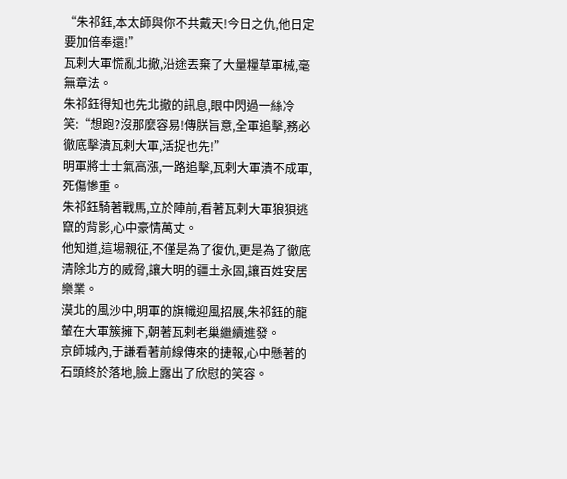“朱祁鈺,本太師與你不共戴天!今日之仇,他日定要加倍奉還!”
瓦剌大軍慌亂北撤,沿途丟棄了大量糧草軍械,毫無章法。
朱祁鈺得知也先北撤的訊息,眼中閃過一絲冷笑:“想跑?沒那麼容易!傳朕旨意,全軍追擊,務必徹底擊潰瓦剌大軍,活捉也先!”
明軍將士士氣高漲,一路追擊,瓦剌大軍潰不成軍,死傷慘重。
朱祁鈺騎著戰馬,立於陣前,看著瓦剌大軍狼狽逃竄的背影,心中豪情萬丈。
他知道,這場親征,不僅是為了復仇,更是為了徹底清除北方的威脅,讓大明的疆土永固,讓百姓安居樂業。
漠北的風沙中,明軍的旗幟迎風招展,朱祁鈺的龍輦在大軍簇擁下,朝著瓦剌老巢繼續進發。
京師城內,于謙看著前線傳來的捷報,心中懸著的石頭終於落地,臉上露出了欣慰的笑容。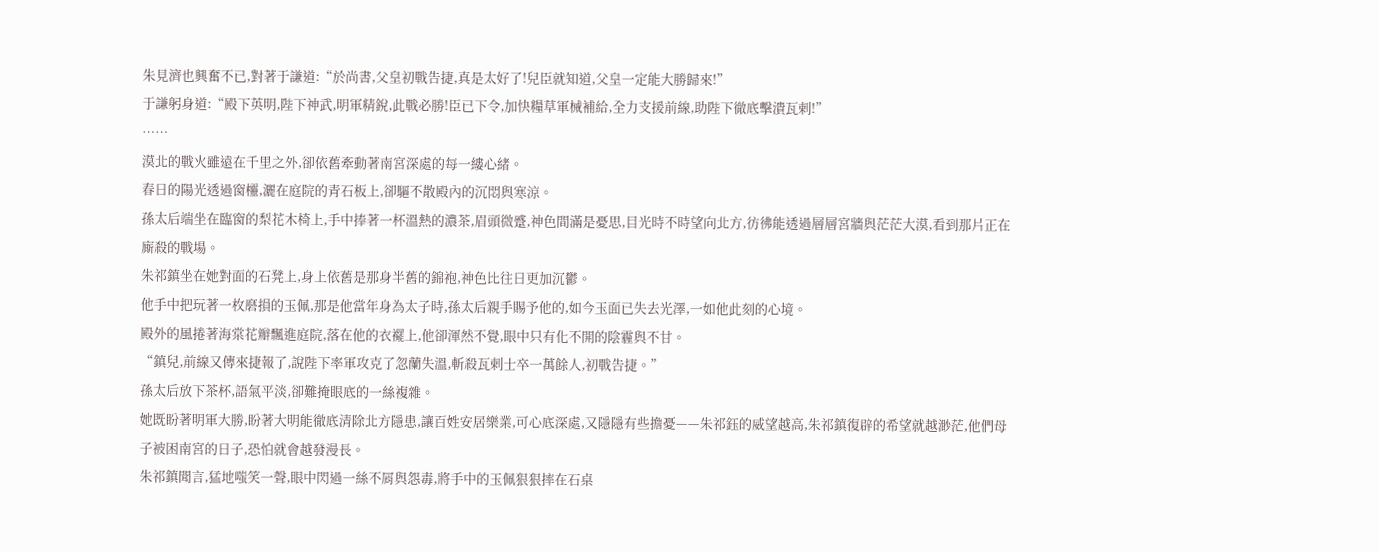朱見濟也興奮不已,對著于謙道:“於尚書,父皇初戰告捷,真是太好了!兒臣就知道,父皇一定能大勝歸來!”
于謙躬身道:“殿下英明,陛下神武,明軍精銳,此戰必勝!臣已下令,加快糧草軍械補給,全力支援前線,助陛下徹底擊潰瓦剌!”
……
漠北的戰火雖遠在千里之外,卻依舊牽動著南宮深處的每一縷心緒。
春日的陽光透過窗欞,灑在庭院的青石板上,卻驅不散殿內的沉悶與寒涼。
孫太后端坐在臨窗的梨花木椅上,手中捧著一杯溫熱的濃茶,眉頭微蹙,神色間滿是憂思,目光時不時望向北方,彷彿能透過層層宮牆與茫茫大漠,看到那片正在廝殺的戰場。
朱祁鎮坐在她對面的石凳上,身上依舊是那身半舊的錦袍,神色比往日更加沉鬱。
他手中把玩著一枚磨損的玉佩,那是他當年身為太子時,孫太后親手賜予他的,如今玉面已失去光澤,一如他此刻的心境。
殿外的風捲著海棠花瓣飄進庭院,落在他的衣襬上,他卻渾然不覺,眼中只有化不開的陰霾與不甘。
“鎮兒,前線又傳來捷報了,說陛下率軍攻克了忽蘭失溫,斬殺瓦剌士卒一萬餘人,初戰告捷。”
孫太后放下茶杯,語氣平淡,卻難掩眼底的一絲複雜。
她既盼著明軍大勝,盼著大明能徹底清除北方隱患,讓百姓安居樂業,可心底深處,又隱隱有些擔憂——朱祁鈺的威望越高,朱祁鎮復辟的希望就越渺茫,他們母子被困南宮的日子,恐怕就會越發漫長。
朱祁鎮聞言,猛地嗤笑一聲,眼中閃過一絲不屑與怨毒,將手中的玉佩狠狠摔在石桌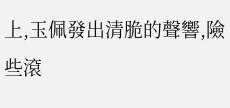上,玉佩發出清脆的聲響,險些滾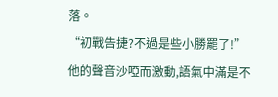落。
“初戰告捷?不過是些小勝罷了!”
他的聲音沙啞而激動,語氣中滿是不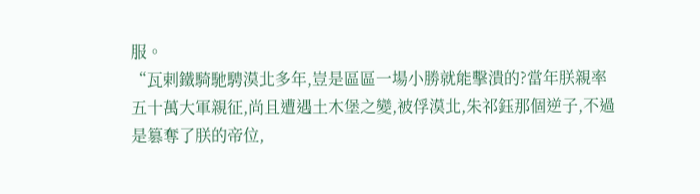服。
“瓦剌鐵騎馳騁漠北多年,豈是區區一場小勝就能擊潰的?當年朕親率五十萬大軍親征,尚且遭遇土木堡之變,被俘漠北,朱祁鈺那個逆子,不過是篡奪了朕的帝位,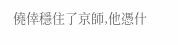僥倖穩住了京師,他憑什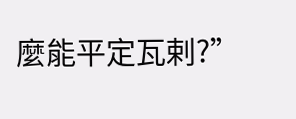麼能平定瓦剌?”